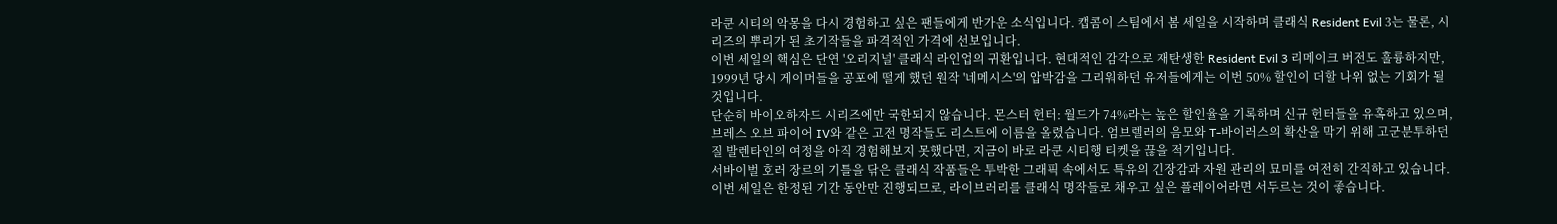라쿤 시티의 악몽을 다시 경험하고 싶은 팬들에게 반가운 소식입니다. 캡콤이 스팀에서 봄 세일을 시작하며 클래식 Resident Evil 3는 물론, 시리즈의 뿌리가 된 초기작들을 파격적인 가격에 선보입니다.
이번 세일의 핵심은 단연 '오리지널' 클래식 라인업의 귀환입니다. 현대적인 감각으로 재탄생한 Resident Evil 3 리메이크 버전도 훌륭하지만, 1999년 당시 게이머들을 공포에 떨게 했던 원작 '네메시스'의 압박감을 그리워하던 유저들에게는 이번 50% 할인이 더할 나위 없는 기회가 될 것입니다.
단순히 바이오하자드 시리즈에만 국한되지 않습니다. 몬스터 헌터: 월드가 74%라는 높은 할인율을 기록하며 신규 헌터들을 유혹하고 있으며, 브레스 오브 파이어 IV와 같은 고전 명작들도 리스트에 이름을 올렸습니다. 엄브렐러의 음모와 T-바이러스의 확산을 막기 위해 고군분투하던 질 발렌타인의 여정을 아직 경험해보지 못했다면, 지금이 바로 라쿤 시티행 티켓을 끊을 적기입니다.
서바이벌 호러 장르의 기틀을 닦은 클래식 작품들은 투박한 그래픽 속에서도 특유의 긴장감과 자원 관리의 묘미를 여전히 간직하고 있습니다. 이번 세일은 한정된 기간 동안만 진행되므로, 라이브러리를 클래식 명작들로 채우고 싶은 플레이어라면 서두르는 것이 좋습니다.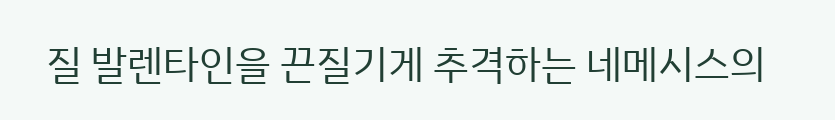질 발렌타인을 끈질기게 추격하는 네메시스의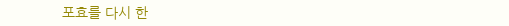포효를 다시 한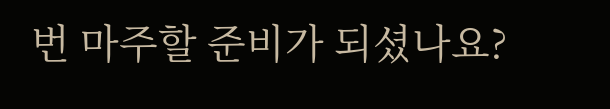번 마주할 준비가 되셨나요?